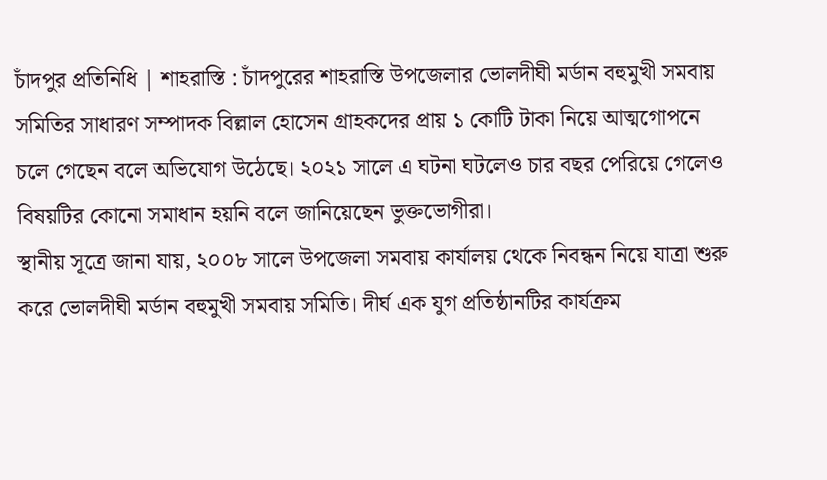চাঁদপুর প্রতিনিধি | শাহরাস্তি : চাঁদপুরের শাহরাস্তি উপজেলার ভোলদীঘী মর্ডান বহুমুখী সমবায় সমিতির সাধারণ সম্পাদক বিল্লাল হোসেন গ্রাহকদের প্রায় ১ কোটি টাকা নিয়ে আত্মগোপনে চলে গেছেন বলে অভিযোগ উঠেছে। ২০২১ সালে এ ঘটনা ঘটলেও চার বছর পেরিয়ে গেলেও বিষয়টির কোনো সমাধান হয়নি বলে জানিয়েছেন ভুক্তভোগীরা।
স্থানীয় সূত্রে জানা যায়, ২০০৮ সালে উপজেলা সমবায় কার্যালয় থেকে নিবন্ধন নিয়ে যাত্রা শুরু করে ভোলদীঘী মর্ডান বহুমুখী সমবায় সমিতি। দীর্ঘ এক যুগ প্রতিষ্ঠানটির কার্যক্রম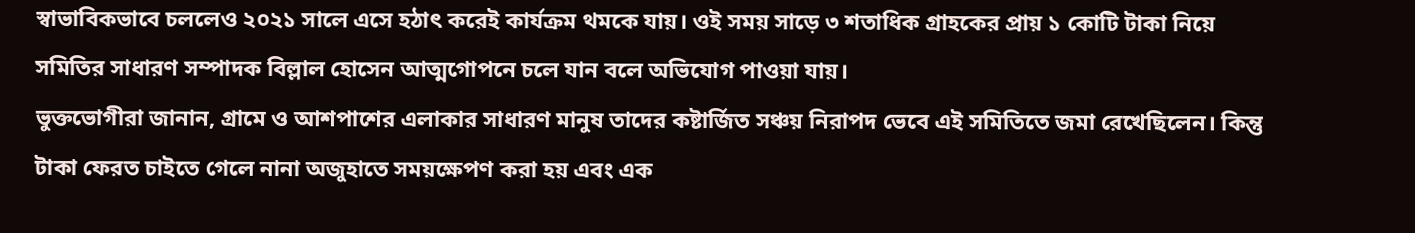স্বাভাবিকভাবে চললেও ২০২১ সালে এসে হঠাৎ করেই কার্যক্রম থমকে যায়। ওই সময় সাড়ে ৩ শতাধিক গ্রাহকের প্রায় ১ কোটি টাকা নিয়ে সমিতির সাধারণ সম্পাদক বিল্লাল হোসেন আত্মগোপনে চলে যান বলে অভিযোগ পাওয়া যায়।
ভুক্তভোগীরা জানান, গ্রামে ও আশপাশের এলাকার সাধারণ মানুষ তাদের কষ্টার্জিত সঞ্চয় নিরাপদ ভেবে এই সমিতিতে জমা রেখেছিলেন। কিন্তু টাকা ফেরত চাইতে গেলে নানা অজুহাতে সময়ক্ষেপণ করা হয় এবং এক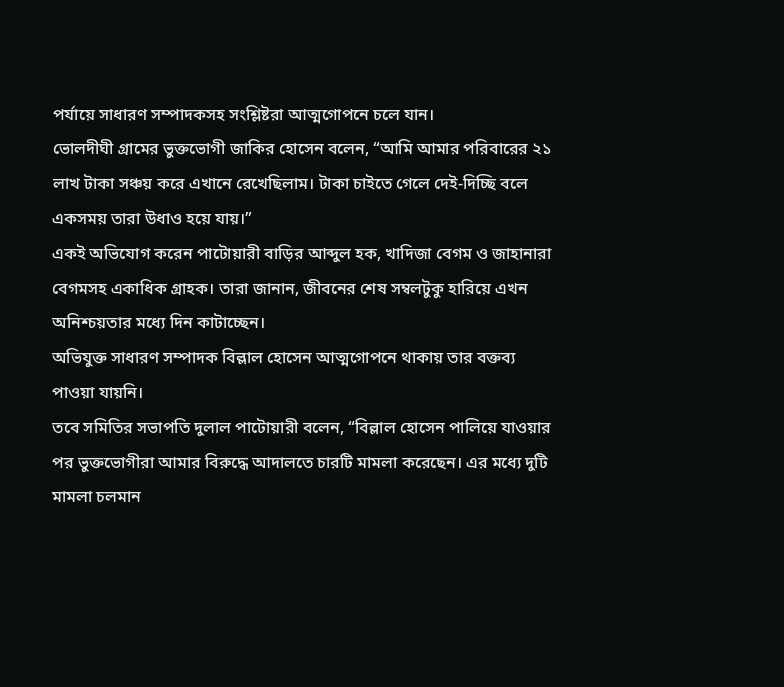পর্যায়ে সাধারণ সম্পাদকসহ সংশ্লিষ্টরা আত্মগোপনে চলে যান।
ভোলদীঘী গ্রামের ভুক্তভোগী জাকির হোসেন বলেন, “আমি আমার পরিবারের ২১ লাখ টাকা সঞ্চয় করে এখানে রেখেছিলাম। টাকা চাইতে গেলে দেই-দিচ্ছি বলে একসময় তারা উধাও হয়ে যায়।”
একই অভিযোগ করেন পাটোয়ারী বাড়ির আব্দুল হক, খাদিজা বেগম ও জাহানারা বেগমসহ একাধিক গ্রাহক। তারা জানান, জীবনের শেষ সম্বলটুকু হারিয়ে এখন অনিশ্চয়তার মধ্যে দিন কাটাচ্ছেন।
অভিযুক্ত সাধারণ সম্পাদক বিল্লাল হোসেন আত্মগোপনে থাকায় তার বক্তব্য পাওয়া যায়নি।
তবে সমিতির সভাপতি দুলাল পাটোয়ারী বলেন, “বিল্লাল হোসেন পালিয়ে যাওয়ার পর ভুক্তভোগীরা আমার বিরুদ্ধে আদালতে চারটি মামলা করেছেন। এর মধ্যে দুটি মামলা চলমান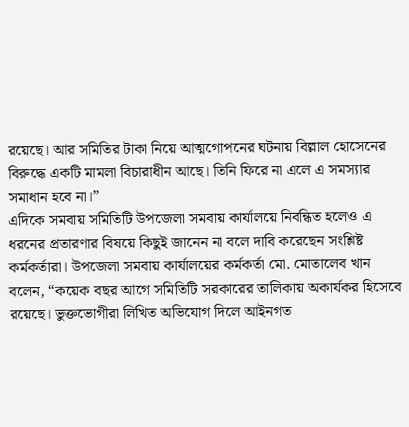রয়েছে। আর সমিতির টাকা নিয়ে আত্মগোপনের ঘটনায় বিল্লাল হোসেনের বিরুদ্ধে একটি মামলা বিচারাধীন আছে। তিনি ফিরে না এলে এ সমস্যার সমাধান হবে না।”
এদিকে সমবায় সমিতিটি উপজেলা সমবায় কার্যালয়ে নিবন্ধিত হলেও এ ধরনের প্রতারণার বিষয়ে কিছুই জানেন না বলে দাবি করেছেন সংশ্লিষ্ট কর্মকর্তারা। উপজেলা সমবায় কার্যালয়ের কর্মকর্তা মো. মোতালেব খান বলেন, “কয়েক বছর আগে সমিতিটি সরকারের তালিকায় অকার্যকর হিসেবে রয়েছে। ভুক্তভোগীরা লিখিত অভিযোগ দিলে আইনগত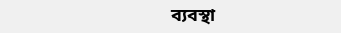ব্যবস্থা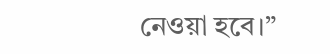নেওয়া হবে।”